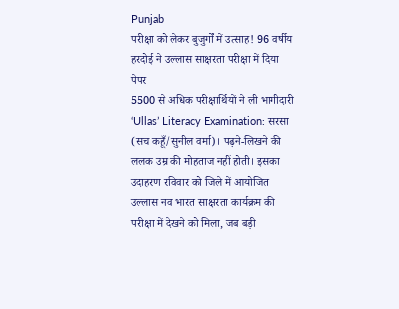Punjab
परीक्षा को लेकर बुजुर्गों में उत्साह! 96 वर्षीय हरदोई ने उल्लास साक्षरता परीक्षा में दिया पेपर
5500 से अधिक परीक्षार्थियों ने ली भागीदारी
‘Ullas’ Literacy Examination: सरसा (सच कहूँ/सुनील वर्मा)। पढ़ने-लिखने की ललक उम्र की मोहताज नहीं होती। इसका उदाहरण रविवार को जिले में आयोजित उल्लास नव भारत साक्षरता कार्यक्रम की परीक्षा में देखने को मिला, जब बड़ी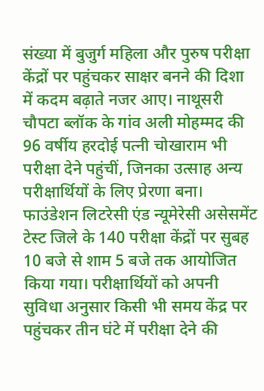संख्या में बुजुर्ग महिला और पुरुष परीक्षा केंद्रों पर पहुंचकर साक्षर बनने की दिशा में कदम बढ़ाते नजर आए। नाथूसरी चौपटा ब्लॉक के गांव अली मोहम्मद की 96 वर्षीय हरदोई पत्नी चोखाराम भी परीक्षा देने पहुंचीं, जिनका उत्साह अन्य परीक्षार्थियों के लिए प्रेरणा बना। फाउंडेशन लिटरेसी एंड न्यूमेरेसी असेसमेंट टेस्ट जिले के 140 परीक्षा केंद्रों पर सुबह 10 बजे से शाम 5 बजे तक आयोजित किया गया। परीक्षार्थियों को अपनी सुविधा अनुसार किसी भी समय केंद्र पर पहुंचकर तीन घंटे में परीक्षा देने की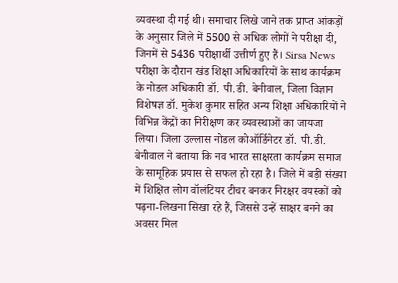व्यवस्था दी गई थी। समाचार लिखे जाने तक प्राप्त आंकड़ों के अनुसार जिले में 5500 से अधिक लोगों ने परीक्षा दी, जिनमें से 5436 परीक्षार्थी उत्तीर्ण हुए हैं। Sirsa News
परीक्षा के दौरान खंड शिक्षा अधिकारियों के साथ कार्यक्रम के नोडल अधिकारी डॉ. पी.डी. बेनीवाल, जिला विज्ञान विशेषज्ञ डॉ. मुकेश कुमार सहित अन्य शिक्षा अधिकारियों ने विभिन्न केंद्रों का निरीक्षण कर व्यवस्थाओं का जायजा लिया। जिला उल्लास नोडल कोऑर्डिनेटर डॉ. पी.डी. बेनीवाल ने बताया कि नव भारत साक्षरता कार्यक्रम समाज के सामूहिक प्रयास से सफल हो रहा है। जिले में बड़ी संख्या में शिक्षित लोग वॉलंटियर टीचर बनकर निरक्षर वयस्कों को पढ़ना-लिखना सिखा रहे हैं, जिससे उन्हें साक्षर बनने का अवसर मिल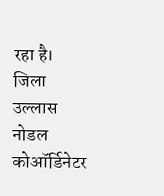रहा है। जिला उल्लास नोडल कोऑर्डिनेटर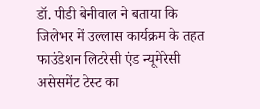डॉ. पीडी बेनीवाल ने बताया कि जिलेभर में उल्लास कार्यक्रम के तहत फाउंडेशन लिटरेसी एंड न्यूमेरेसी असेसमेंट टेस्ट का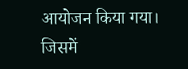आयोजन किया गया। जिसमें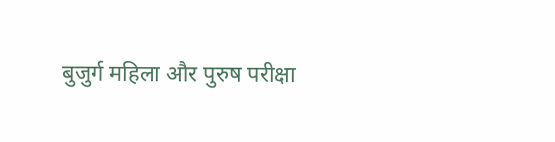बुजुर्ग महिला और पुरुष परीक्षा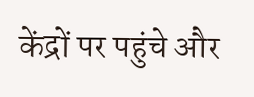केंद्रों पर पहुंचे और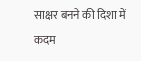साक्षर बनने की दिशा में कदम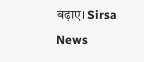बढ़ाए। Sirsa News